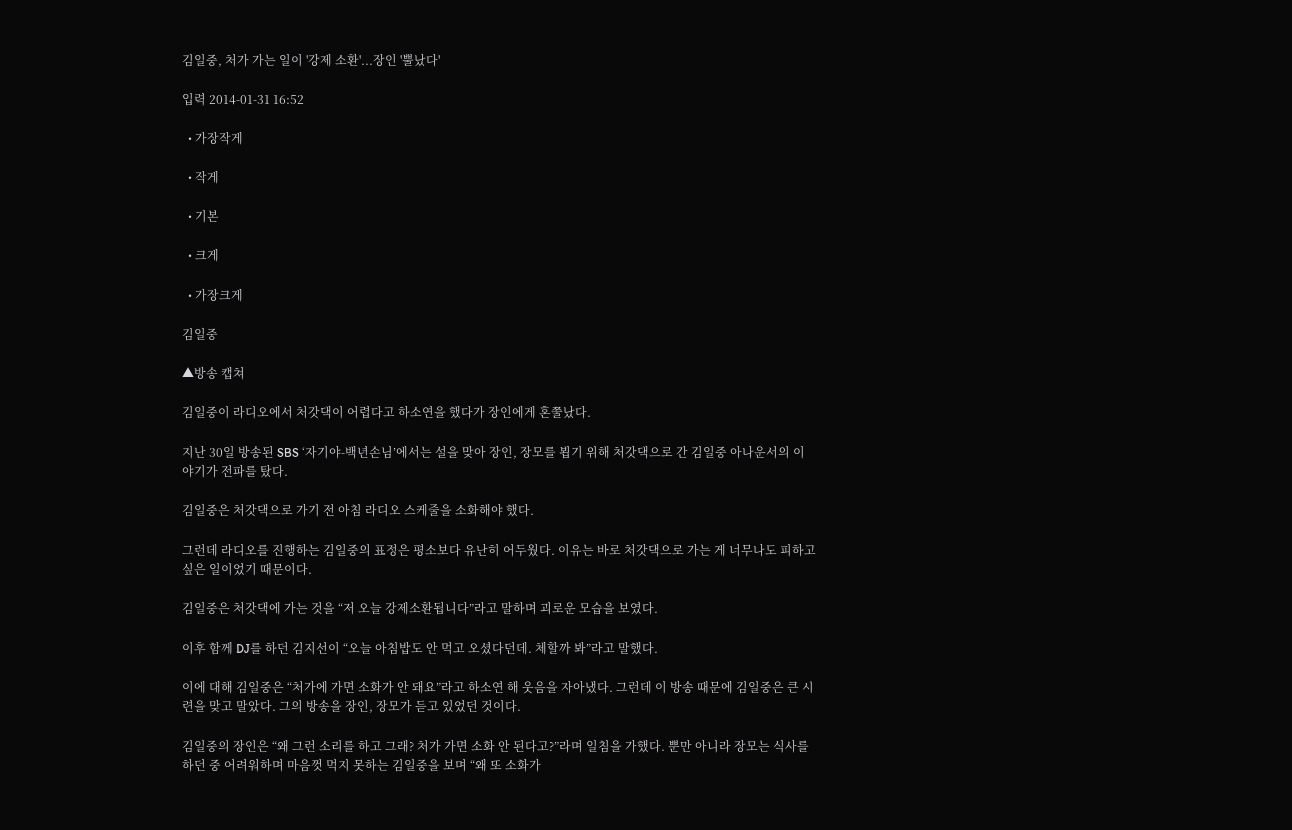김일중, 처가 가는 일이 '강제 소환'...장인 '뿔났다'

입력 2014-01-31 16:52

  • 가장작게

  • 작게

  • 기본

  • 크게

  • 가장크게

김일중

▲방송 캡쳐

김일중이 라디오에서 처갓댁이 어렵다고 하소연을 했다가 장인에게 혼쭐났다.

지난 30일 방송된 SBS ‘자기야-백년손님’에서는 설을 맞아 장인, 장모를 뵙기 위해 처갓댁으로 간 김일중 아나운서의 이야기가 전파를 탔다.

김일중은 처갓댁으로 가기 전 아침 라디오 스케줄을 소화해야 했다.

그런데 라디오를 진행하는 김일중의 표정은 평소보다 유난히 어두웠다. 이유는 바로 처갓댁으로 가는 게 너무나도 피하고 싶은 일이었기 때문이다.

김일중은 처갓댁에 가는 것을 “저 오늘 강제소환됩니다”라고 말하며 괴로운 모습을 보였다.

이후 함께 DJ를 하던 김지선이 “오늘 아침밥도 안 먹고 오셨다던데. 체할까 봐”라고 말했다.

이에 대해 김일중은 “처가에 가면 소화가 안 돼요”라고 하소연 해 웃음을 자아냈다. 그런데 이 방송 때문에 김일중은 큰 시련을 맞고 말았다. 그의 방송을 장인, 장모가 듣고 있었던 것이다.

김일중의 장인은 “왜 그런 소리를 하고 그래? 처가 가면 소화 안 된다고?”라며 일침을 가했다. 뿐만 아니라 장모는 식사를 하던 중 어려워하며 마음껏 먹지 못하는 김일중을 보며 “왜 또 소화가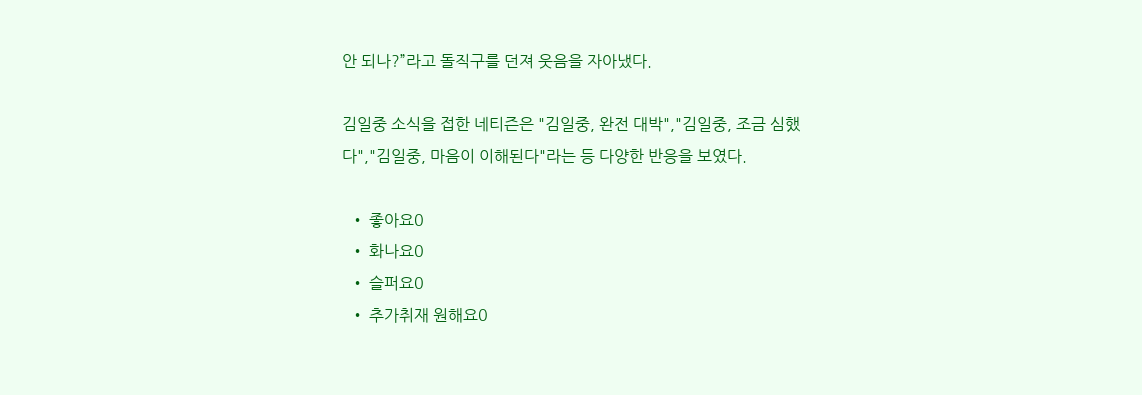안 되나?”라고 돌직구를 던져 웃음을 자아냈다.

김일중 소식을 접한 네티즌은 "김일중, 완전 대박","김일중, 조금 심했다","김일중, 마음이 이해된다"라는 등 다양한 반응을 보였다.

  • 좋아요0
  • 화나요0
  • 슬퍼요0
  • 추가취재 원해요0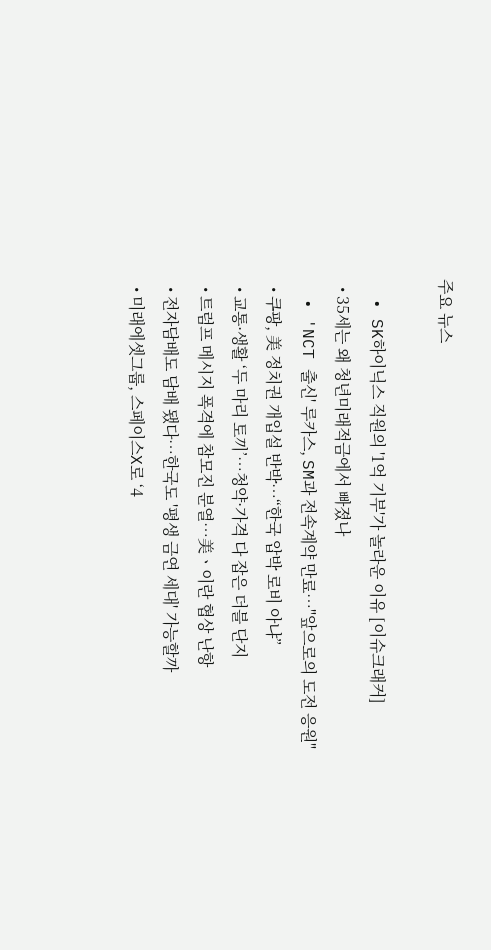주요 뉴스

  • SK하이닉스 직원의 '1억 기부'가 놀라운 이유 [이슈크래커]
  • 35세는 왜 청년미래적금에서 빠졌나
  • 'NCT 출신' 루카스, SM과 전속계약 만료⋯"앞으로의 도전 응원"
  • 쿠팡, 美 정치권 개입설 반박⋯“한국 압박 로비 아냐”
  • 교통·생활 ‘두 마리 토끼’⋯청약·가격 다 잡은 더블 단지
  • 트럼프 메시지 폭격에 참모진 분열⋯美ㆍ이란 협상 난항
  • 전자담배도 담배 됐다⋯한국도 '평생 금연 세대' 가능할까
  • 미래에셋그룹, 스페이스X로 ‘4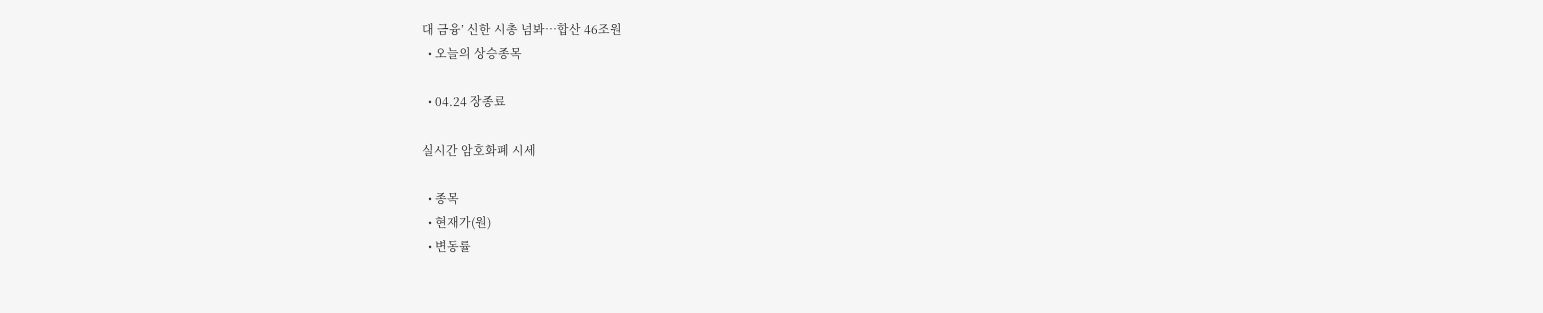대 금융’ 신한 시총 넘봐⋯합산 46조원
  • 오늘의 상승종목

  • 04.24 장종료

실시간 암호화폐 시세

  • 종목
  • 현재가(원)
  • 변동률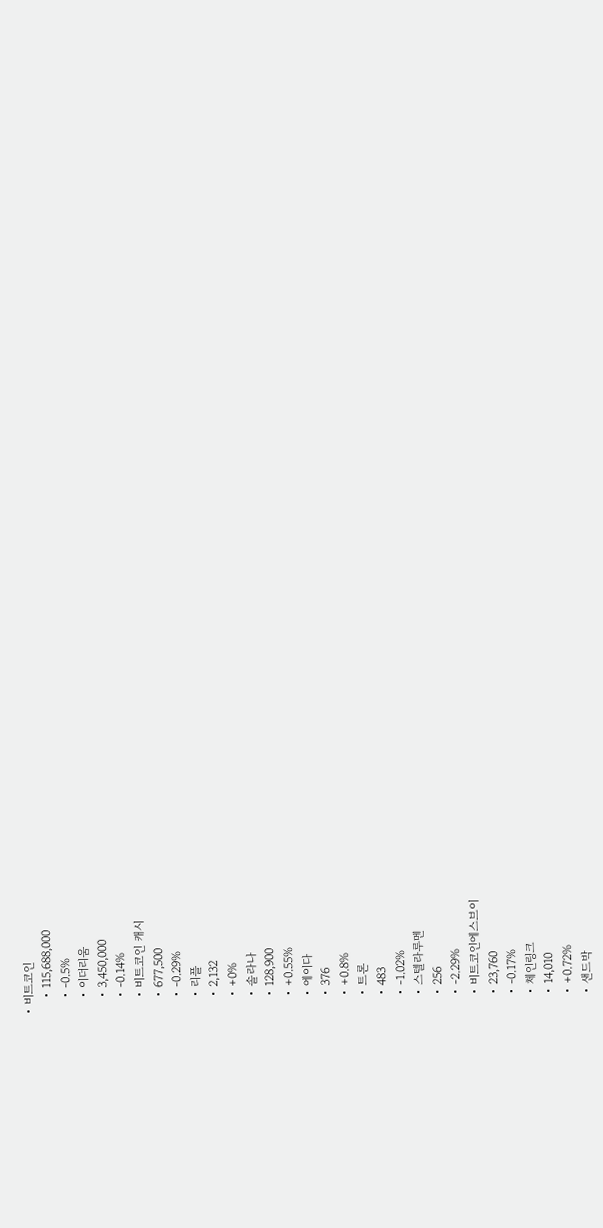• 비트코인
    • 115,688,000
    • -0.5%
    • 이더리움
    • 3,450,000
    • -0.14%
    • 비트코인 캐시
    • 677,500
    • -0.29%
    • 리플
    • 2,132
    • +0%
    • 솔라나
    • 128,900
    • +0.55%
    • 에이다
    • 376
    • +0.8%
    • 트론
    • 483
    • -1.02%
    • 스텔라루멘
    • 256
    • -2.29%
    • 비트코인에스브이
    • 23,760
    • -0.17%
    • 체인링크
    • 14,010
    • +0.72%
    • 샌드박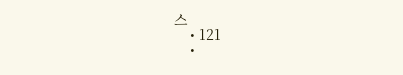스
    • 121
    •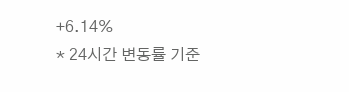+6.14%
* 24시간 변동률 기준